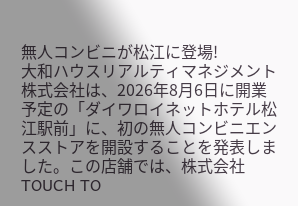無人コンビニが松江に登場!
大和ハウスリアルティマネジメント株式会社は、2026年8月6日に開業予定の「ダイワロイネットホテル松江駅前」に、初の無人コンビニエンスストアを開設することを発表しました。この店舗では、株式会社TOUCH TO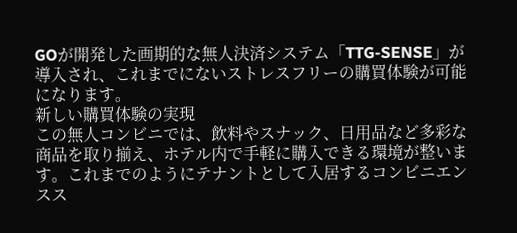GOが開発した画期的な無人決済システム「TTG-SENSE」が導入され、これまでにないストレスフリーの購買体験が可能になります。
新しい購買体験の実現
この無人コンビニでは、飲料やスナック、日用品など多彩な商品を取り揃え、ホテル内で手軽に購入できる環境が整います。これまでのようにテナントとして入居するコンビニエンスス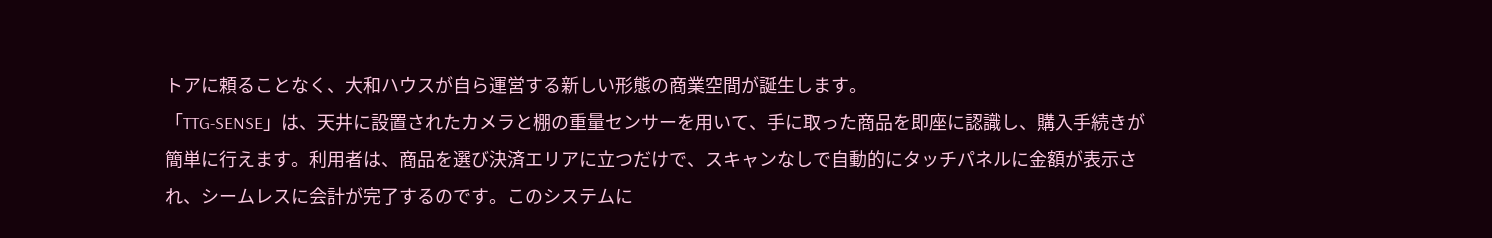トアに頼ることなく、大和ハウスが自ら運営する新しい形態の商業空間が誕生します。
「TTG-SENSE」は、天井に設置されたカメラと棚の重量センサーを用いて、手に取った商品を即座に認識し、購入手続きが簡単に行えます。利用者は、商品を選び決済エリアに立つだけで、スキャンなしで自動的にタッチパネルに金額が表示され、シームレスに会計が完了するのです。このシステムに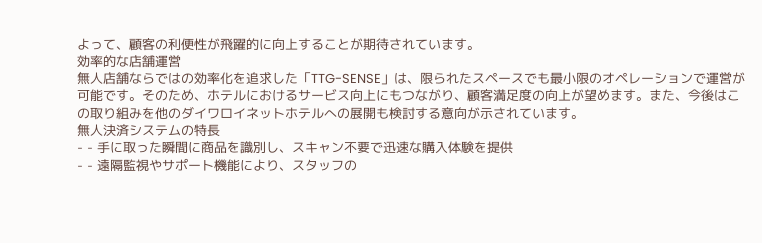よって、顧客の利便性が飛躍的に向上することが期待されています。
効率的な店舗運営
無人店舗ならではの効率化を追求した「TTG-SENSE」は、限られたスペースでも最小限のオペレーションで運営が可能です。そのため、ホテルにおけるサービス向上にもつながり、顧客満足度の向上が望めます。また、今後はこの取り組みを他のダイワロイネットホテルへの展開も検討する意向が示されています。
無人決済システムの特長
- - 手に取った瞬間に商品を識別し、スキャン不要で迅速な購入体験を提供
- - 遠隔監視やサポート機能により、スタッフの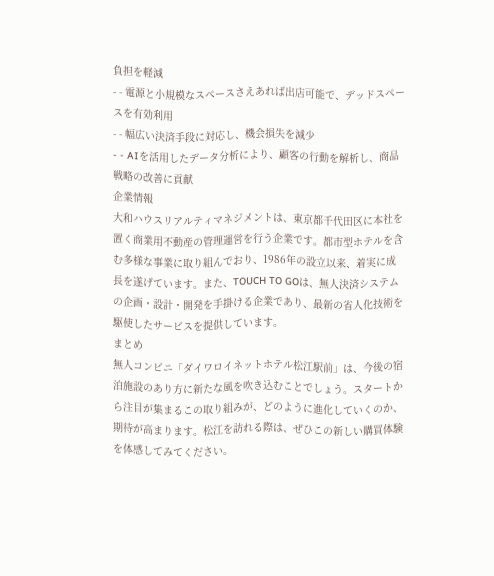負担を軽減
- - 電源と小規模なスペースさえあれば出店可能で、デッドスペースを有効利用
- - 幅広い決済手段に対応し、機会損失を減少
- - AIを活用したデータ分析により、顧客の行動を解析し、商品戦略の改善に貢献
企業情報
大和ハウスリアルティマネジメントは、東京都千代田区に本社を置く商業用不動産の管理運営を行う企業です。都市型ホテルを含む多様な事業に取り組んでおり、1986年の設立以来、着実に成長を遂げています。また、TOUCH TO GOは、無人決済システムの企画・設計・開発を手掛ける企業であり、最新の省人化技術を駆使したサービスを提供しています。
まとめ
無人コンビニ「ダイワロイネットホテル松江駅前」は、今後の宿泊施設のあり方に新たな風を吹き込むことでしょう。スタートから注目が集まるこの取り組みが、どのように進化していくのか、期待が高まります。松江を訪れる際は、ぜひこの新しい購買体験を体感してみてください。